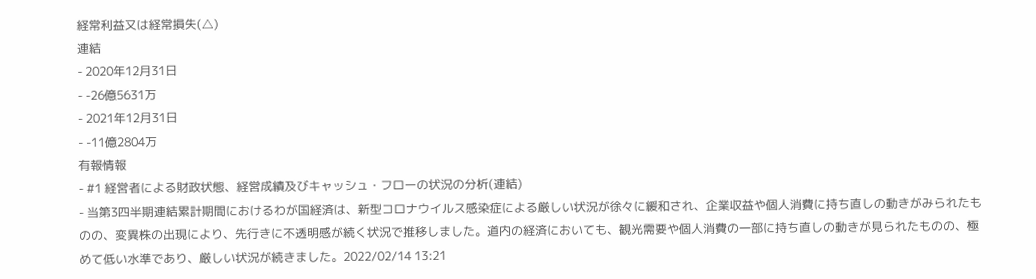経常利益又は経常損失(△)
連結
- 2020年12月31日
- -26億5631万
- 2021年12月31日
- -11億2804万
有報情報
- #1 経営者による財政状態、経営成績及びキャッシュ・フローの状況の分析(連結)
- 当第3四半期連結累計期間におけるわが国経済は、新型コロナウイルス感染症による厳しい状況が徐々に緩和され、企業収益や個人消費に持ち直しの動きがみられたものの、変異株の出現により、先行きに不透明感が続く状況で推移しました。道内の経済においても、観光需要や個人消費の一部に持ち直しの動きが見られたものの、極めて低い水準であり、厳しい状況が続きました。2022/02/14 13:21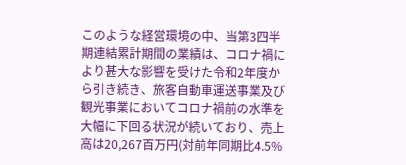このような経営環境の中、当第3四半期連結累計期間の業績は、コロナ禍により甚大な影響を受けた令和2年度から引き続き、旅客自動車運送事業及び観光事業においてコロナ禍前の水準を大幅に下回る状況が続いており、売上高は20,267百万円(対前年同期比4.5%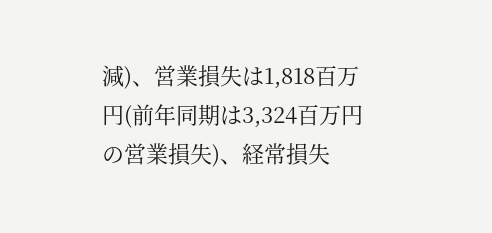減)、営業損失は1,818百万円(前年同期は3,324百万円の営業損失)、経常損失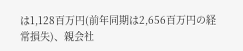は1,128百万円(前年同期は2,656百万円の経常損失)、親会社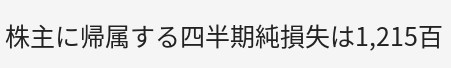株主に帰属する四半期純損失は1,215百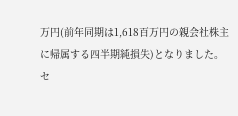万円(前年同期は1,618百万円の親会社株主に帰属する四半期純損失)となりました。
セ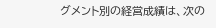グメント別の経営成績は、次の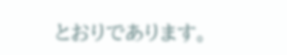とおりであります。